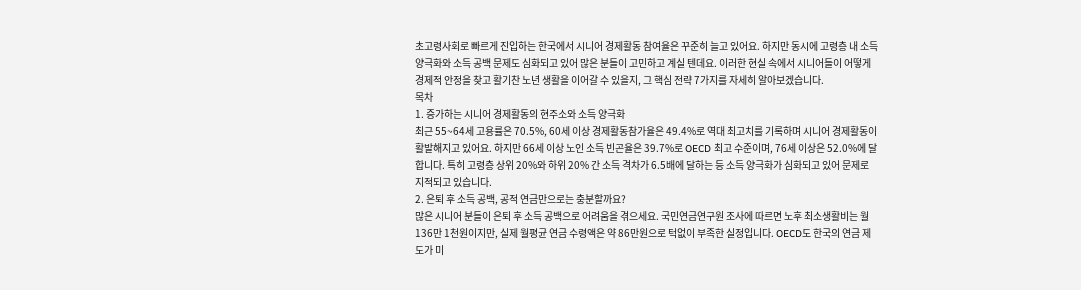초고령사회로 빠르게 진입하는 한국에서 시니어 경제활동 참여율은 꾸준히 늘고 있어요. 하지만 동시에 고령층 내 소득 양극화와 소득 공백 문제도 심화되고 있어 많은 분들이 고민하고 계실 텐데요. 이러한 현실 속에서 시니어들이 어떻게 경제적 안정을 찾고 활기찬 노년 생활을 이어갈 수 있을지, 그 핵심 전략 7가지를 자세히 알아보겠습니다.
목차
1. 증가하는 시니어 경제활동의 현주소와 소득 양극화
최근 55~64세 고용률은 70.5%, 60세 이상 경제활동참가율은 49.4%로 역대 최고치를 기록하며 시니어 경제활동이 활발해지고 있어요. 하지만 66세 이상 노인 소득 빈곤율은 39.7%로 OECD 최고 수준이며, 76세 이상은 52.0%에 달합니다. 특히 고령층 상위 20%와 하위 20% 간 소득 격차가 6.5배에 달하는 등 소득 양극화가 심화되고 있어 문제로 지적되고 있습니다.
2. 은퇴 후 소득 공백, 공적 연금만으로는 충분할까요?
많은 시니어 분들이 은퇴 후 소득 공백으로 어려움을 겪으세요. 국민연금연구원 조사에 따르면 노후 최소생활비는 월 136만 1천원이지만, 실제 월평균 연금 수령액은 약 86만원으로 턱없이 부족한 실정입니다. OECD도 한국의 연금 제도가 미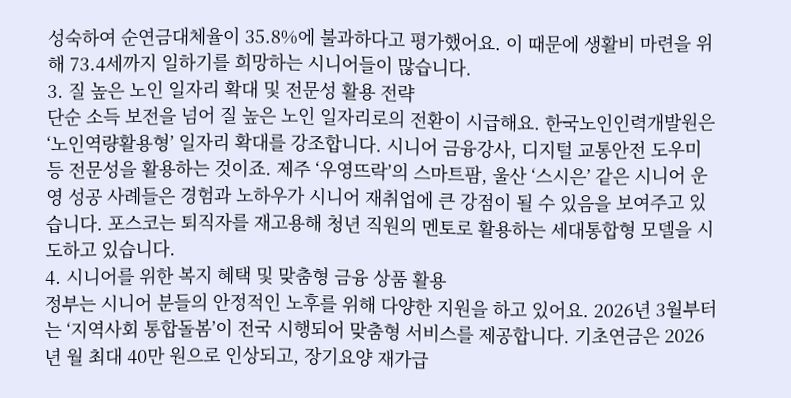성숙하여 순연금대체율이 35.8%에 불과하다고 평가했어요. 이 때문에 생활비 마련을 위해 73.4세까지 일하기를 희망하는 시니어들이 많습니다.
3. 질 높은 노인 일자리 확대 및 전문성 활용 전략
단순 소득 보전을 넘어 질 높은 노인 일자리로의 전환이 시급해요. 한국노인인력개발원은 ‘노인역량활용형’ 일자리 확대를 강조합니다. 시니어 금융강사, 디지털 교통안전 도우미 등 전문성을 활용하는 것이죠. 제주 ‘우영뜨락’의 스마트팜, 울산 ‘스시은’ 같은 시니어 운영 성공 사례들은 경험과 노하우가 시니어 재취업에 큰 강점이 될 수 있음을 보여주고 있습니다. 포스코는 퇴직자를 재고용해 청년 직원의 멘토로 활용하는 세대통합형 모델을 시도하고 있습니다.
4. 시니어를 위한 복지 혜택 및 맞춤형 금융 상품 활용
정부는 시니어 분들의 안정적인 노후를 위해 다양한 지원을 하고 있어요. 2026년 3월부터는 ‘지역사회 통합돌봄’이 전국 시행되어 맞춤형 서비스를 제공합니다. 기초연금은 2026년 월 최대 40만 원으로 인상되고, 장기요양 재가급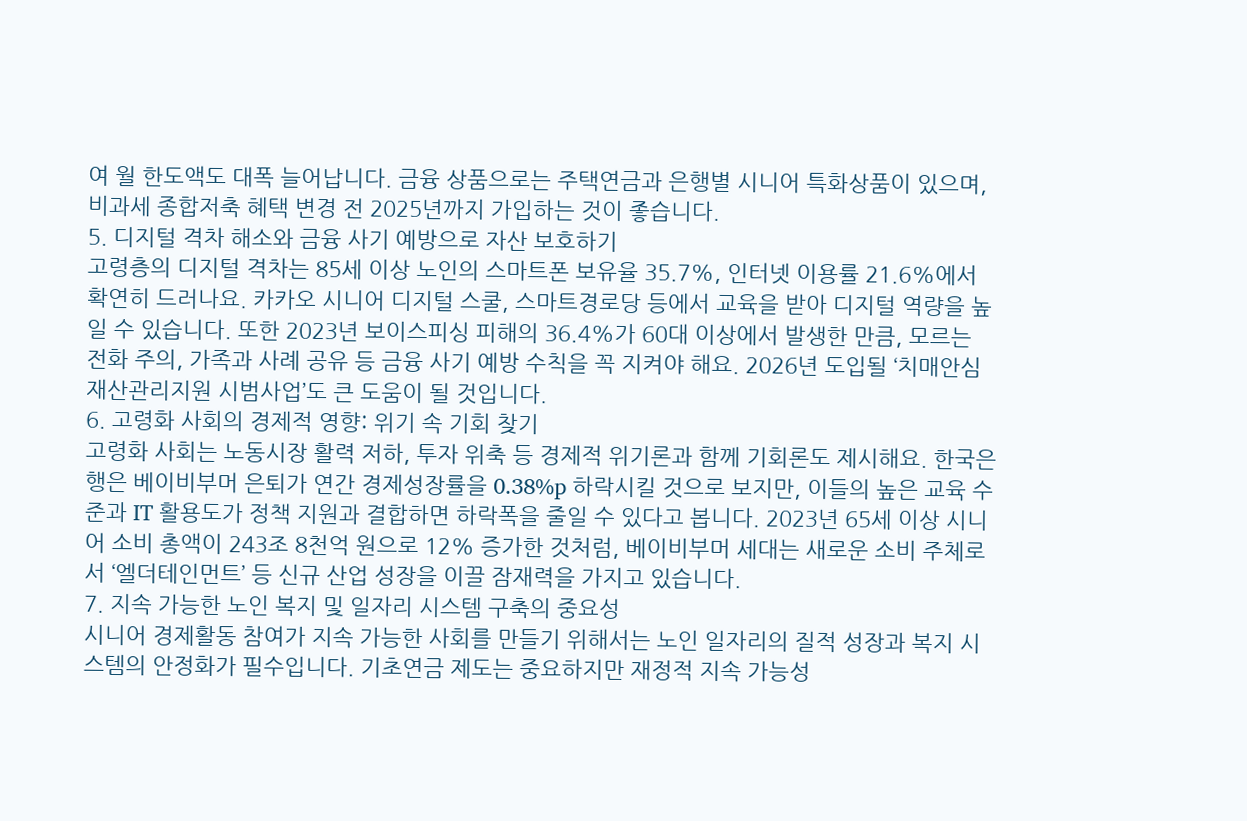여 월 한도액도 대폭 늘어납니다. 금융 상품으로는 주택연금과 은행별 시니어 특화상품이 있으며, 비과세 종합저축 혜택 변경 전 2025년까지 가입하는 것이 좋습니다.
5. 디지털 격차 해소와 금융 사기 예방으로 자산 보호하기
고령층의 디지털 격차는 85세 이상 노인의 스마트폰 보유율 35.7%, 인터넷 이용률 21.6%에서 확연히 드러나요. 카카오 시니어 디지털 스쿨, 스마트경로당 등에서 교육을 받아 디지털 역량을 높일 수 있습니다. 또한 2023년 보이스피싱 피해의 36.4%가 60대 이상에서 발생한 만큼, 모르는 전화 주의, 가족과 사례 공유 등 금융 사기 예방 수칙을 꼭 지켜야 해요. 2026년 도입될 ‘치매안심 재산관리지원 시범사업’도 큰 도움이 될 것입니다.
6. 고령화 사회의 경제적 영향: 위기 속 기회 찾기
고령화 사회는 노동시장 활력 저하, 투자 위축 등 경제적 위기론과 함께 기회론도 제시해요. 한국은행은 베이비부머 은퇴가 연간 경제성장률을 0.38%p 하락시킬 것으로 보지만, 이들의 높은 교육 수준과 IT 활용도가 정책 지원과 결합하면 하락폭을 줄일 수 있다고 봅니다. 2023년 65세 이상 시니어 소비 총액이 243조 8천억 원으로 12% 증가한 것처럼, 베이비부머 세대는 새로운 소비 주체로서 ‘엘더테인먼트’ 등 신규 산업 성장을 이끌 잠재력을 가지고 있습니다.
7. 지속 가능한 노인 복지 및 일자리 시스템 구축의 중요성
시니어 경제활동 참여가 지속 가능한 사회를 만들기 위해서는 노인 일자리의 질적 성장과 복지 시스템의 안정화가 필수입니다. 기초연금 제도는 중요하지만 재정적 지속 가능성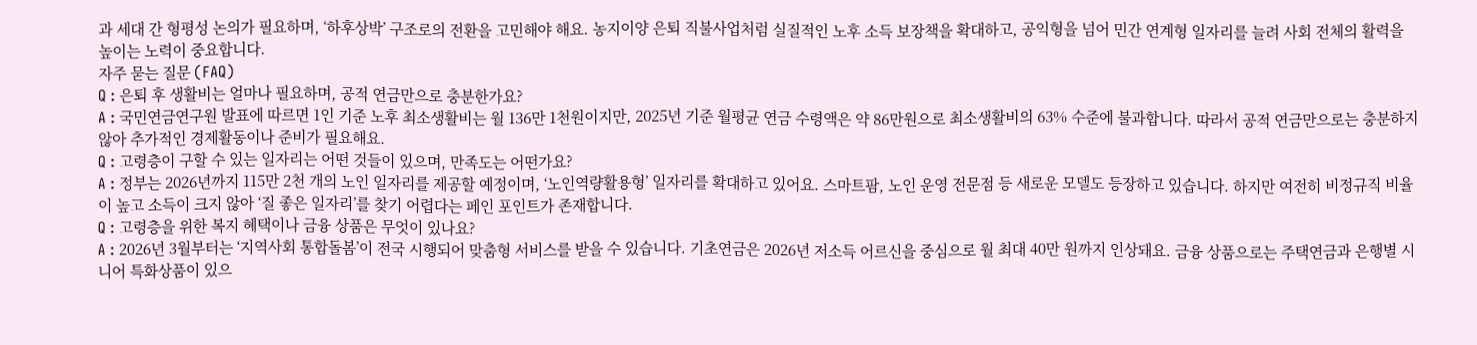과 세대 간 형평성 논의가 필요하며, ‘하후상박’ 구조로의 전환을 고민해야 해요. 농지이양 은퇴 직불사업처럼 실질적인 노후 소득 보장책을 확대하고, 공익형을 넘어 민간 연계형 일자리를 늘려 사회 전체의 활력을 높이는 노력이 중요합니다.
자주 묻는 질문 (FAQ)
Q : 은퇴 후 생활비는 얼마나 필요하며, 공적 연금만으로 충분한가요?
A : 국민연금연구원 발표에 따르면 1인 기준 노후 최소생활비는 월 136만 1천원이지만, 2025년 기준 월평균 연금 수령액은 약 86만원으로 최소생활비의 63% 수준에 불과합니다. 따라서 공적 연금만으로는 충분하지 않아 추가적인 경제활동이나 준비가 필요해요.
Q : 고령층이 구할 수 있는 일자리는 어떤 것들이 있으며, 만족도는 어떤가요?
A : 정부는 2026년까지 115만 2천 개의 노인 일자리를 제공할 예정이며, ‘노인역량활용형’ 일자리를 확대하고 있어요. 스마트팜, 노인 운영 전문점 등 새로운 모델도 등장하고 있습니다. 하지만 여전히 비정규직 비율이 높고 소득이 크지 않아 ‘질 좋은 일자리’를 찾기 어렵다는 페인 포인트가 존재합니다.
Q : 고령층을 위한 복지 혜택이나 금융 상품은 무엇이 있나요?
A : 2026년 3월부터는 ‘지역사회 통합돌봄’이 전국 시행되어 맞춤형 서비스를 받을 수 있습니다. 기초연금은 2026년 저소득 어르신을 중심으로 월 최대 40만 원까지 인상돼요. 금융 상품으로는 주택연금과 은행별 시니어 특화상품이 있으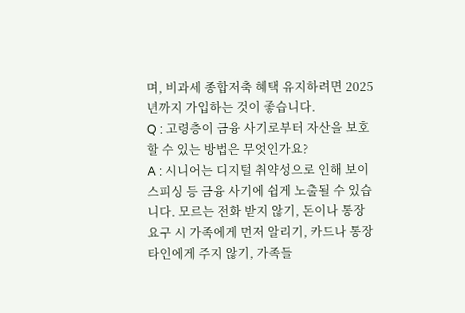며, 비과세 종합저축 혜택 유지하려면 2025년까지 가입하는 것이 좋습니다.
Q : 고령층이 금융 사기로부터 자산을 보호할 수 있는 방법은 무엇인가요?
A : 시니어는 디지털 취약성으로 인해 보이스피싱 등 금융 사기에 쉽게 노출될 수 있습니다. 모르는 전화 받지 않기, 돈이나 통장 요구 시 가족에게 먼저 알리기, 카드나 통장 타인에게 주지 않기, 가족들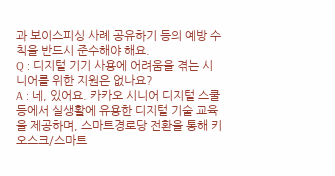과 보이스피싱 사례 공유하기 등의 예방 수칙을 반드시 준수해야 해요.
Q : 디지털 기기 사용에 어려움을 겪는 시니어를 위한 지원은 없나요?
A : 네, 있어요. 카카오 시니어 디지털 스쿨 등에서 실생활에 유용한 디지털 기술 교육을 제공하며, 스마트경로당 전환을 통해 키오스크/스마트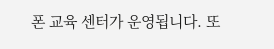폰 교육 센터가 운영됩니다. 또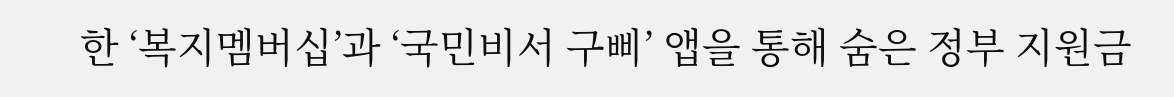한 ‘복지멤버십’과 ‘국민비서 구삐’ 앱을 통해 숨은 정부 지원금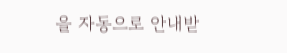을 자동으로 안내받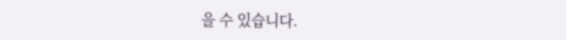을 수 있습니다.